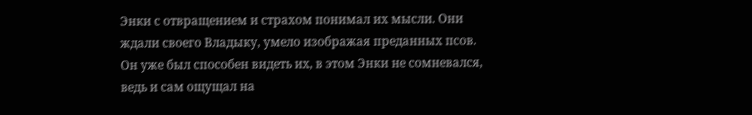Энки с отвращением и страхом понимал их мысли. Они ждали своего Владыку, умело изображая преданных псов. Он уже был способен видеть их, в этом Энки не сомневался, ведь и сам ощущал на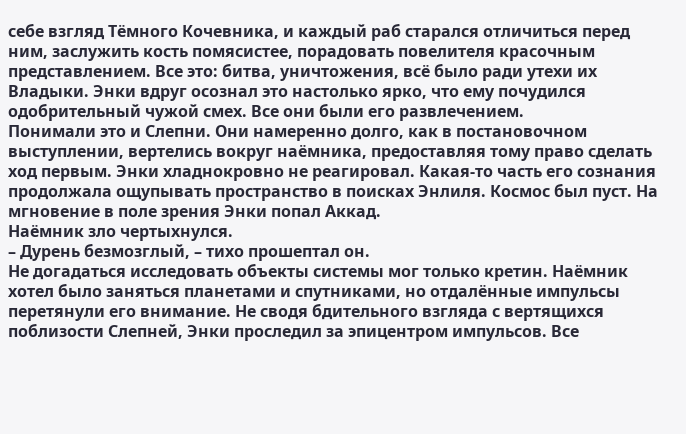себе взгляд Тёмного Кочевника, и каждый раб старался отличиться перед ним, заслужить кость помясистее, порадовать повелителя красочным представлением. Все это: битва, уничтожения, всё было ради утехи их Владыки. Энки вдруг осознал это настолько ярко, что ему почудился одобрительный чужой смех. Все они были его развлечением.
Понимали это и Слепни. Они намеренно долго, как в постановочном выступлении, вертелись вокруг наёмника, предоставляя тому право сделать ход первым. Энки хладнокровно не реагировал. Какая-то часть его сознания продолжала ощупывать пространство в поисках Энлиля. Космос был пуст. На мгновение в поле зрения Энки попал Аккад.
Наёмник зло чертыхнулся.
– Дурень безмозглый, – тихо прошептал он.
Не догадаться исследовать объекты системы мог только кретин. Наёмник хотел было заняться планетами и спутниками, но отдалённые импульсы перетянули его внимание. Не сводя бдительного взгляда с вертящихся поблизости Слепней, Энки проследил за эпицентром импульсов. Все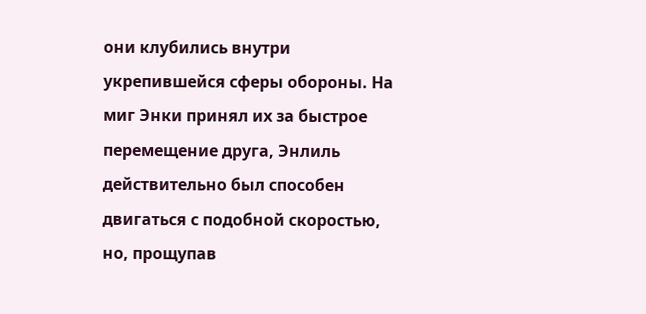они клубились внутри укрепившейся сферы обороны. На миг Энки принял их за быстрое перемещение друга, Энлиль действительно был способен двигаться с подобной скоростью, но, прощупав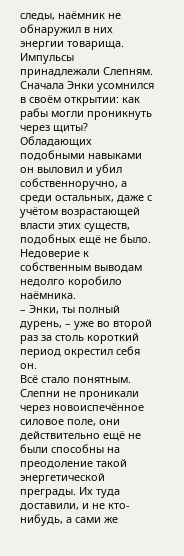следы, наёмник не обнаружил в них энергии товарища. Импульсы принадлежали Слепням.
Сначала Энки усомнился в своём открытии: как рабы могли проникнуть через щиты? Обладающих подобными навыками он выловил и убил собственноручно, а среди остальных, даже с учётом возрастающей власти этих существ, подобных ещё не было.
Недоверие к собственным выводам недолго коробило наёмника.
– Энки, ты полный дурень, – уже во второй раз за столь короткий период окрестил себя он.
Всё стало понятным. Слепни не проникали через новоиспечённое силовое поле, они действительно ещё не были способны на преодоление такой энергетической преграды. Их туда доставили, и не кто-нибудь, а сами же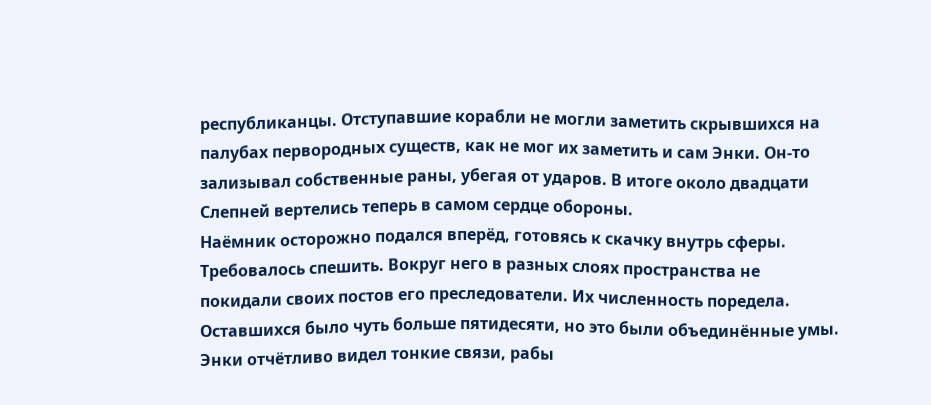республиканцы. Отступавшие корабли не могли заметить скрывшихся на палубах первородных существ, как не мог их заметить и сам Энки. Он-то зализывал собственные раны, убегая от ударов. В итоге около двадцати Слепней вертелись теперь в самом сердце обороны.
Наёмник осторожно подался вперёд, готовясь к скачку внутрь сферы. Требовалось спешить. Вокруг него в разных слоях пространства не покидали своих постов его преследователи. Их численность поредела. Оставшихся было чуть больше пятидесяти, но это были объединённые умы. Энки отчётливо видел тонкие связи, рабы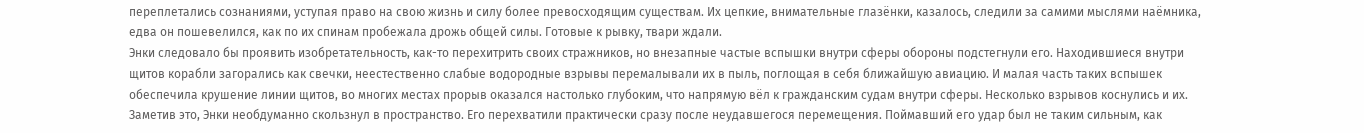переплетались сознаниями, уступая право на свою жизнь и силу более превосходящим существам. Их цепкие, внимательные глазёнки, казалось, следили за самими мыслями наёмника, едва он пошевелился, как по их спинам пробежала дрожь общей силы. Готовые к рывку, твари ждали.
Энки следовало бы проявить изобретательность, как-то перехитрить своих стражников, но внезапные частые вспышки внутри сферы обороны подстегнули его. Находившиеся внутри щитов корабли загорались как свечки, неестественно слабые водородные взрывы перемалывали их в пыль, поглощая в себя ближайшую авиацию. И малая часть таких вспышек обеспечила крушение линии щитов, во многих местах прорыв оказался настолько глубоким, что напрямую вёл к гражданским судам внутри сферы. Несколько взрывов коснулись и их. Заметив это, Энки необдуманно скользнул в пространство. Его перехватили практически сразу после неудавшегося перемещения. Поймавший его удар был не таким сильным, как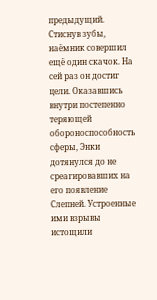предыдущий. Стиснув зубы, наёмник совершил ещё один скачок. На сей раз он достиг цели. Оказавшись внутри постепенно теряющей обороноспособность сферы, Энки дотянулся до не среагировавших на его появление Слепней. Устроенные ими взрывы истощили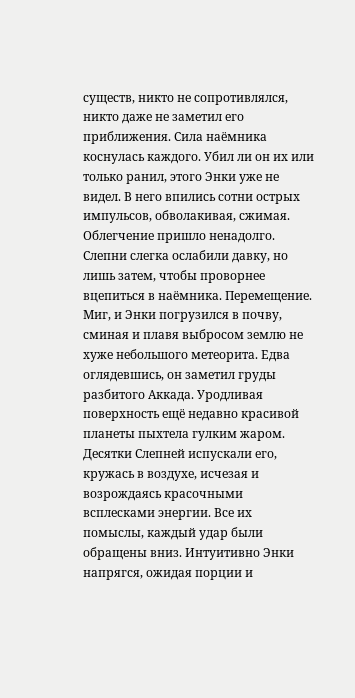существ, никто не сопротивлялся, никто даже не заметил его приближения. Сила наёмника коснулась каждого. Убил ли он их или только ранил, этого Энки уже не видел. В него впились сотни острых импульсов, обволакивая, сжимая.
Облегчение пришло ненадолго. Слепни слегка ослабили давку, но лишь затем, чтобы проворнее вцепиться в наёмника. Перемещение. Миг, и Энки погрузился в почву, сминая и плавя выбросом землю не хуже небольшого метеорита. Едва оглядевшись, он заметил груды разбитого Аккада. Уродливая поверхность ещё недавно красивой планеты пыхтела гулким жаром. Десятки Слепней испускали его, кружась в воздухе, исчезая и возрождаясь красочными всплесками энергии. Все их помыслы, каждый удар были обращены вниз. Интуитивно Энки напрягся, ожидая порции и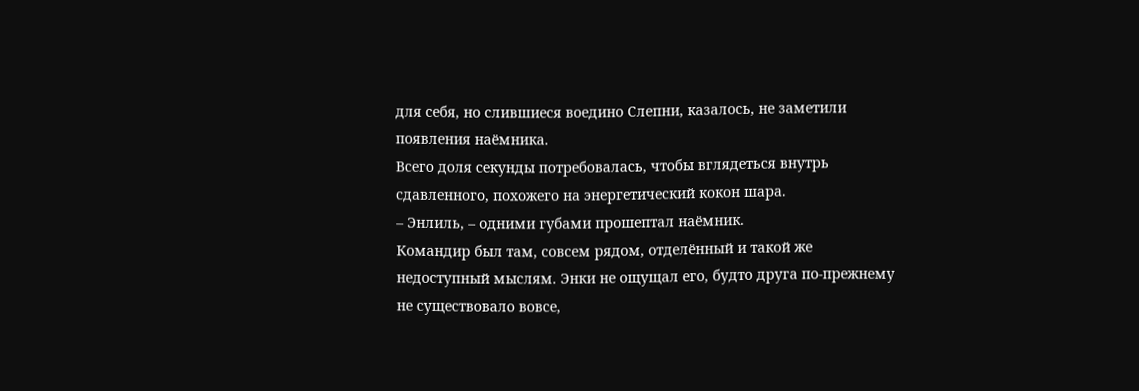для себя, но слившиеся воедино Слепни, казалось, не заметили появления наёмника.
Всего доля секунды потребовалась, чтобы вглядеться внутрь сдавленного, похожего на энергетический кокон шара.
– Энлиль, – одними губами прошептал наёмник.
Командир был там, совсем рядом, отделённый и такой же недоступный мыслям. Энки не ощущал его, будто друга по-прежнему не существовало вовсе,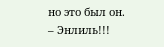но это был он.
– Энлиль!!!